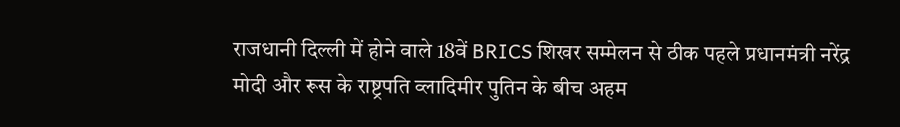राजधानी दिल्ली में होने वाले 18वें BRICS शिखर सम्मेलन से ठीक पहले प्रधानमंत्री नरेंद्र मोदी और रूस के राष्ट्रपति व्लादिमीर पुतिन के बीच अहम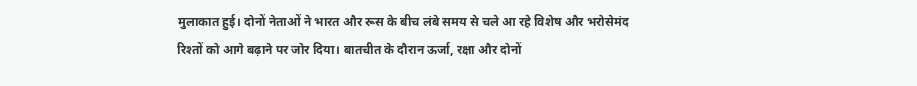मुलाकात हुई। दोनों नेताओं ने भारत और रूस के बीच लंबे समय से चले आ रहे विशेष और भरोसेमंद रिश्तों को आगे बढ़ाने पर जोर दिया। बातचीत के दौरान ऊर्जा, रक्षा और दोनों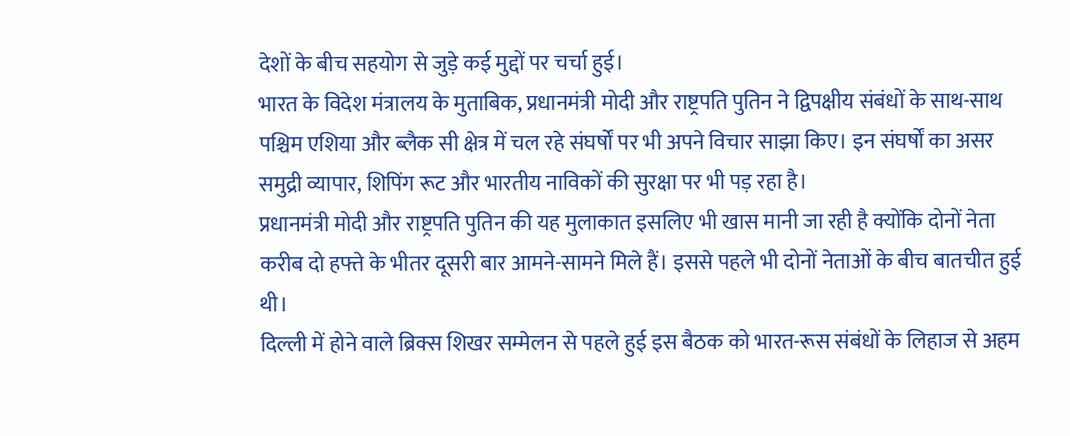देशों के बीच सहयोग से जुड़े कई मुद्दों पर चर्चा हुई।
भारत के विदेश मंत्रालय के मुताबिक, प्रधानमंत्री मोदी और राष्ट्रपति पुतिन ने द्विपक्षीय संबंधों के साथ-साथ पश्चिम एशिया और ब्लैक सी क्षेत्र में चल रहे संघर्षों पर भी अपने विचार साझा किए। इन संघर्षों का असर समुद्री व्यापार, शिपिंग रूट और भारतीय नाविकों की सुरक्षा पर भी पड़ रहा है।
प्रधानमंत्री मोदी और राष्ट्रपति पुतिन की यह मुलाकात इसलिए भी खास मानी जा रही है क्योंकि दोनों नेता करीब दो हफ्ते के भीतर दूसरी बार आमने-सामने मिले हैं। इससे पहले भी दोनों नेताओं के बीच बातचीत हुई थी।
दिल्ली में होने वाले ब्रिक्स शिखर सम्मेलन से पहले हुई इस बैठक को भारत-रूस संबंधों के लिहाज से अहम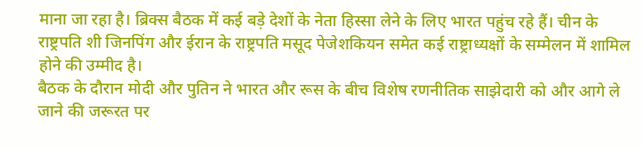माना जा रहा है। ब्रिक्स बैठक में कई बड़े देशों के नेता हिस्सा लेने के लिए भारत पहुंच रहे हैं। चीन के राष्ट्रपति शी जिनपिंग और ईरान के राष्ट्रपति मसूद पेजेशकियन समेत कई राष्ट्राध्यक्षों के सम्मेलन में शामिल होने की उम्मीद है।
बैठक के दौरान मोदी और पुतिन ने भारत और रूस के बीच विशेष रणनीतिक साझेदारी को और आगे ले जाने की जरूरत पर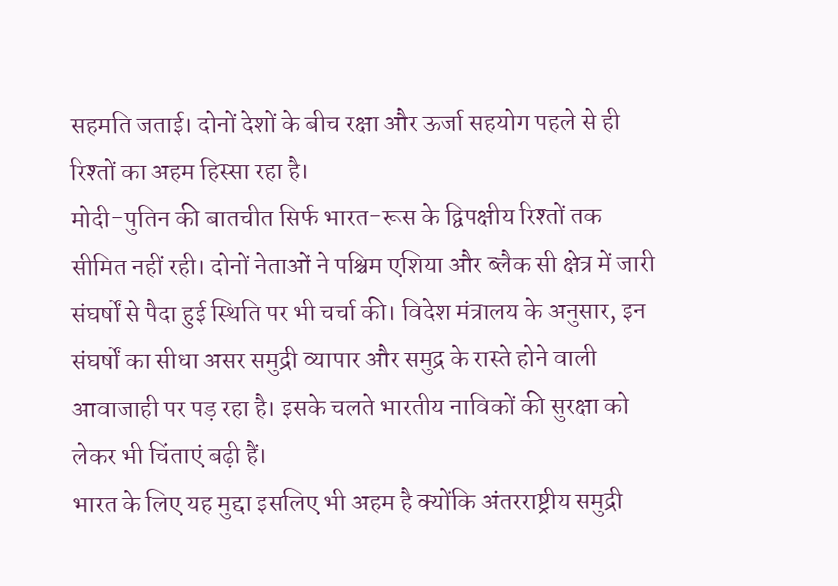सहमति जताई। दोनों देशों के बीच रक्षा और ऊर्जा सहयोग पहले से ही रिश्तों का अहम हिस्सा रहा है।
मोदी-पुतिन की बातचीत सिर्फ भारत-रूस के द्विपक्षीय रिश्तों तक सीमित नहीं रही। दोनों नेताओं ने पश्चिम एशिया और ब्लैक सी क्षेत्र में जारी संघर्षों से पैदा हुई स्थिति पर भी चर्चा की। विदेश मंत्रालय के अनुसार, इन संघर्षों का सीधा असर समुद्री व्यापार और समुद्र के रास्ते होने वाली आवाजाही पर पड़ रहा है। इसके चलते भारतीय नाविकों की सुरक्षा को लेकर भी चिंताएं बढ़ी हैं।
भारत के लिए यह मुद्दा इसलिए भी अहम है क्योंकि अंतरराष्ट्रीय समुद्री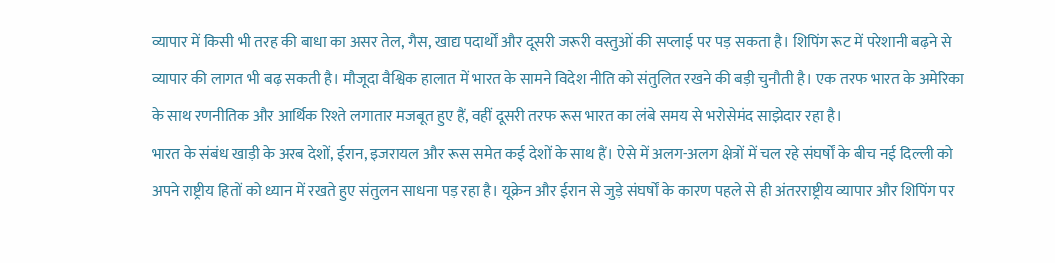व्यापार में किसी भी तरह की बाधा का असर तेल, गैस, खाद्य पदार्थों और दूसरी जरूरी वस्तुओं की सप्लाई पर पड़ सकता है। शिपिंग रूट में परेशानी बढ़ने से व्यापार की लागत भी बढ़ सकती है। मौजूदा वैश्विक हालात में भारत के सामने विदेश नीति को संतुलित रखने की बड़ी चुनौती है। एक तरफ भारत के अमेरिका के साथ रणनीतिक और आर्थिक रिश्ते लगातार मजबूत हुए हैं, वहीं दूसरी तरफ रूस भारत का लंबे समय से भरोसेमंद साझेदार रहा है।
भारत के संबंध खाड़ी के अरब देशों, ईरान, इजरायल और रूस समेत कई देशों के साथ हैं। ऐसे में अलग-अलग क्षेत्रों में चल रहे संघर्षों के बीच नई दिल्ली को अपने राष्ट्रीय हितों को ध्यान में रखते हुए संतुलन साधना पड़ रहा है। यूक्रेन और ईरान से जुड़े संघर्षों के कारण पहले से ही अंतरराष्ट्रीय व्यापार और शिपिंग पर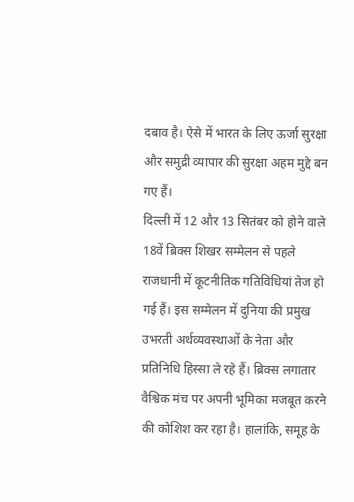दबाव है। ऐसे में भारत के लिए ऊर्जा सुरक्षा और समुद्री व्यापार की सुरक्षा अहम मुद्दे बन गए हैं।
दिल्ली में 12 और 13 सितंबर को होने वाले 18वें ब्रिक्स शिखर सम्मेलन से पहले राजधानी में कूटनीतिक गतिविधियां तेज हो गई हैं। इस सम्मेलन में दुनिया की प्रमुख उभरती अर्थव्यवस्थाओं के नेता और प्रतिनिधि हिस्सा ले रहे हैं। ब्रिक्स लगातार वैश्विक मंच पर अपनी भूमिका मजबूत करने की कोशिश कर रहा है। हालांकि, समूह के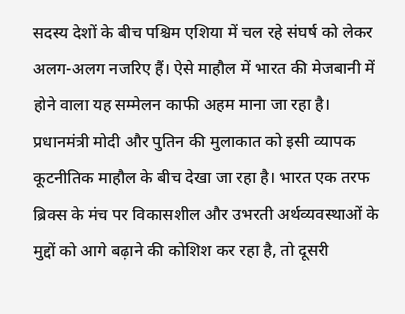सदस्य देशों के बीच पश्चिम एशिया में चल रहे संघर्ष को लेकर अलग-अलग नजरिए हैं। ऐसे माहौल में भारत की मेजबानी में होने वाला यह सम्मेलन काफी अहम माना जा रहा है।
प्रधानमंत्री मोदी और पुतिन की मुलाकात को इसी व्यापक कूटनीतिक माहौल के बीच देखा जा रहा है। भारत एक तरफ ब्रिक्स के मंच पर विकासशील और उभरती अर्थव्यवस्थाओं के मुद्दों को आगे बढ़ाने की कोशिश कर रहा है, तो दूसरी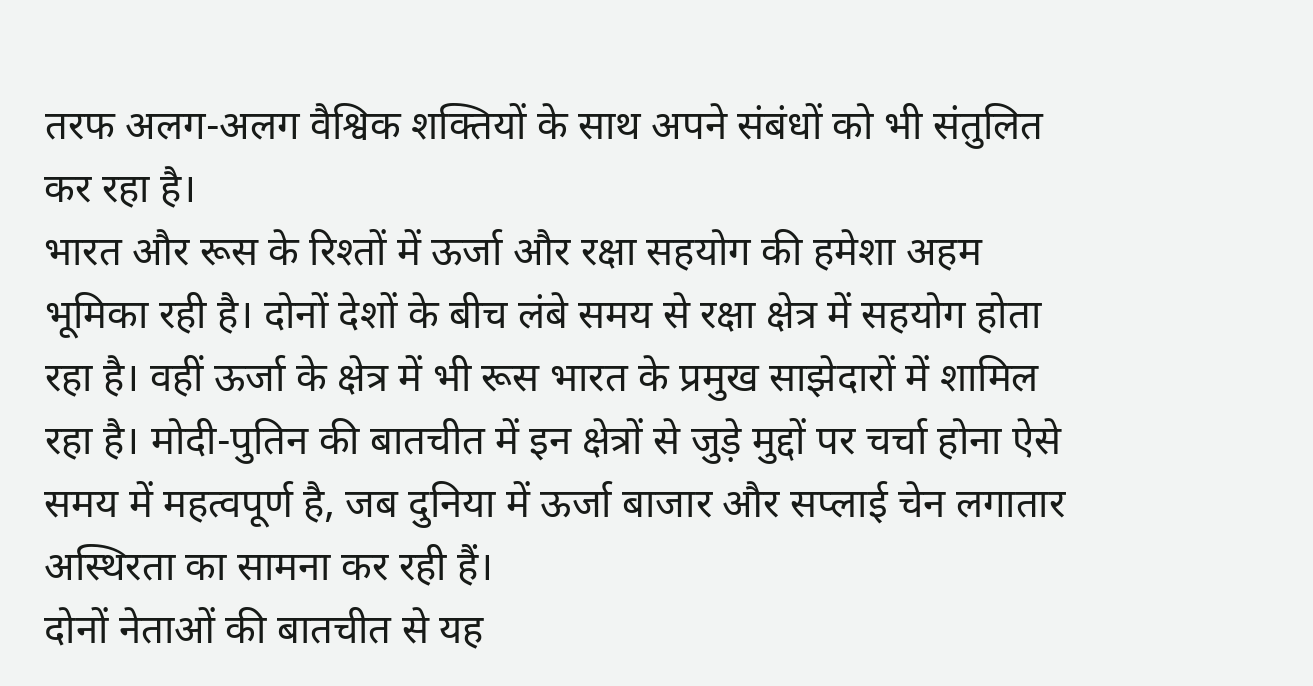तरफ अलग-अलग वैश्विक शक्तियों के साथ अपने संबंधों को भी संतुलित कर रहा है।
भारत और रूस के रिश्तों में ऊर्जा और रक्षा सहयोग की हमेशा अहम भूमिका रही है। दोनों देशों के बीच लंबे समय से रक्षा क्षेत्र में सहयोग होता रहा है। वहीं ऊर्जा के क्षेत्र में भी रूस भारत के प्रमुख साझेदारों में शामिल रहा है। मोदी-पुतिन की बातचीत में इन क्षेत्रों से जुड़े मुद्दों पर चर्चा होना ऐसे समय में महत्वपूर्ण है, जब दुनिया में ऊर्जा बाजार और सप्लाई चेन लगातार अस्थिरता का सामना कर रही हैं।
दोनों नेताओं की बातचीत से यह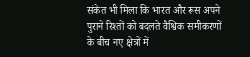संकेत भी मिला कि भारत और रूस अपने पुराने रिश्तों को बदलते वैश्विक समीकरणों के बीच नए क्षेत्रों में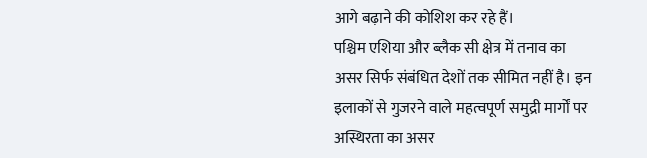आगे बढ़ाने की कोशिश कर रहे हैं।
पश्चिम एशिया और ब्लैक सी क्षेत्र में तनाव का असर सिर्फ संबंधित देशों तक सीमित नहीं है। इन इलाकों से गुजरने वाले महत्वपूर्ण समुद्री मार्गों पर अस्थिरता का असर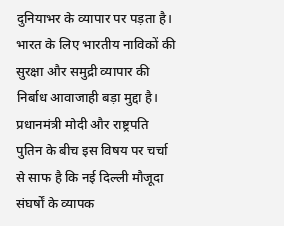दुनियाभर के व्यापार पर पड़ता है। भारत के लिए भारतीय नाविकों की सुरक्षा और समुद्री व्यापार की निर्बाध आवाजाही बड़ा मुद्दा है। प्रधानमंत्री मोदी और राष्ट्रपति पुतिन के बीच इस विषय पर चर्चा से साफ है कि नई दिल्ली मौजूदा संघर्षों के व्यापक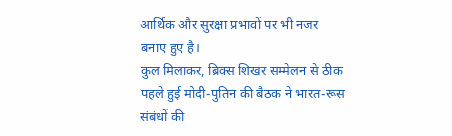आर्थिक और सुरक्षा प्रभावों पर भी नजर बनाए हुए है।
कुल मिलाकर, ब्रिक्स शिखर सम्मेलन से ठीक पहले हुई मोदी-पुतिन की बैठक ने भारत-रूस संबंधों की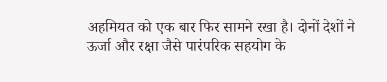अहमियत को एक बार फिर सामने रखा है। दोनों देशों ने ऊर्जा और रक्षा जैसे पारंपरिक सहयोग के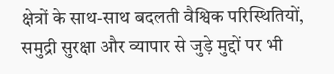क्षेत्रों के साथ-साथ बदलती वैश्विक परिस्थितियों, समुद्री सुरक्षा और व्यापार से जुड़े मुद्दों पर भी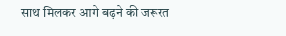साथ मिलकर आगे बढ़ने की जरूरत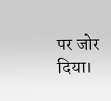पर जोर दिया।